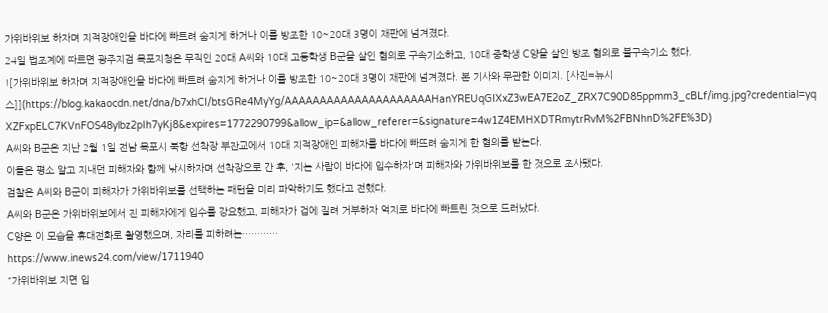가위바위보 하자며 지적장애인을 바다에 빠트려 숨지게 하거나 이를 방조한 10~20대 3명이 재판에 넘겨졌다.
24일 법조계에 따르면 광주지검 목포지청은 무직인 20대 A씨와 10대 고등학생 B군을 살인 혐의로 구속기소하고, 10대 중학생 C양을 살인 방조 혐의로 불구속기소 했다.
![가위바위보 하자며 지적장애인을 바다에 빠트려 숨지게 하거나 이를 방조한 10~20대 3명이 재판에 넘겨졌다. 본 기사와 무관한 이미지. [사진=뉴시스]](https://blog.kakaocdn.net/dna/b7xhCI/btsGRe4MyYg/AAAAAAAAAAAAAAAAAAAAAHanYREUqGIXxZ3wEA7E2oZ_ZRX7C90D85ppmm3_cBLf/img.jpg?credential=yqXZFxpELC7KVnFOS48ylbz2pIh7yKj8&expires=1772290799&allow_ip=&allow_referer=&signature=4w1Z4EMHXDTRmytrRvM%2FBNhnD%2FE%3D)
A씨와 B군은 지난 2월 1일 전남 목포시 북항 선착장 부잔교에서 10대 지적장애인 피해자를 바다에 빠뜨려 숨지게 한 혐의를 받는다.
이들은 평소 알고 지내던 피해자와 함께 낚시하자며 선착장으로 간 후, '지는 사람이 바다에 입수하자'며 피해자와 가위바위보를 한 것으로 조사됐다.
검찰은 A씨와 B군이 피해자가 가위바위보를 선택하는 패턴을 미리 파악하기도 했다고 전했다.
A씨와 B군은 가위바위보에서 진 피해자에게 입수를 강요했고, 피해자가 겁에 질려 거부하자 억지로 바다에 빠트린 것으로 드러났다.
C양은 이 모습을 휴대전화로 촬영했으며, 자리를 피하려는…………
https://www.inews24.com/view/1711940
"가위바위보 지면 입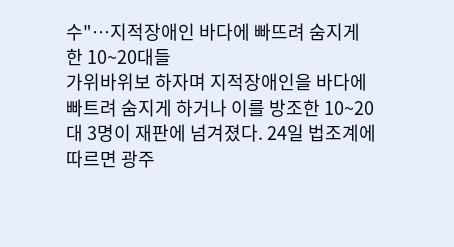수"…지적장애인 바다에 빠뜨려 숨지게 한 10~20대들
가위바위보 하자며 지적장애인을 바다에 빠트려 숨지게 하거나 이를 방조한 10~20대 3명이 재판에 넘겨졌다. 24일 법조계에 따르면 광주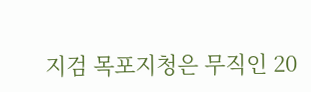지검 목포지청은 무직인 20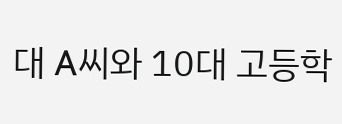대 A씨와 10대 고등학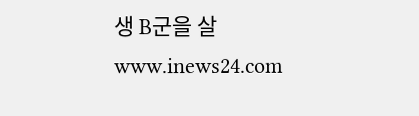생 B군을 살
www.inews24.com